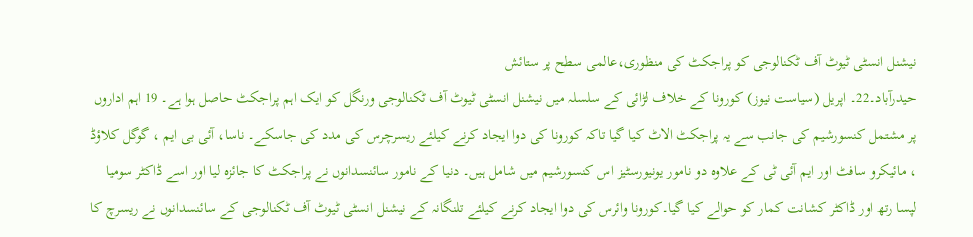نیشنل انسٹی ٹیوٹ آف ٹکنالوجی کو پراجکٹ کی منظوری،عالمی سطح پر ستائش
حیدرآباد۔22۔ اپریل (سیاست نیوز) کورونا کے خلاف لڑائی کے سلسلہ میں نیشنل انسٹی ٹیوٹ آف ٹکنالوجی ورنگل کو ایک اہم پراجکٹ حاصل ہوا ہے۔ 19 اہم اداروں پر مشتمل کنسورشیم کی جانب سے یہ پراجکٹ الاٹ کیا گیا تاکہ کورونا کی دوا ایجاد کرنے کیلئے ریسرچرس کی مدد کی جاسکے۔ ناسا، آئی بی ایم ، گوگل کلاؤڈ ، مائیکرو سافٹ اور ایم آئی ٹی کے علاوہ دو نامور یونیورسٹیز اس کنسورشیم میں شامل ہیں۔ دنیا کے نامور سائنسدانوں نے پراجکٹ کا جائزہ لیا اور اسے ڈاکٹر سومیا لپسا رتھ اور ڈاکٹر کشانت کمار کو حوالے کیا گیا۔کورونا وائرس کی دوا ایجاد کرنے کیلئے تلنگانہ کے نیشنل انسٹی ٹیوٹ آف ٹکنالوجی کے سائنسدانوں نے ریسرچ کا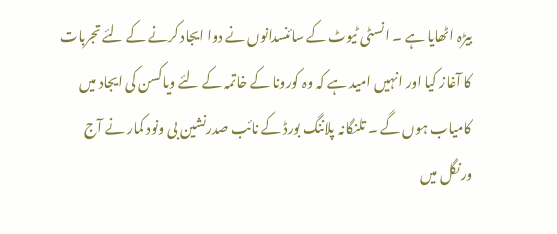بیڑہ اٹھایا ہے ۔ انسٹی ٹیوٹ کے سائنسدانوں نے دوا ایجاد کرنے کے لئے تجربات کا آغاز کیا اور انہیں امید ہے کہ وہ کورونا کے خاتمہ کے لئے ویاکسن کی ایجاد میں کامیاب ہوں گے ۔ تلنگانہ پلاننگ بورڈ کے نائب صدرنشین بی ونود کمار نے آج ورنگل میں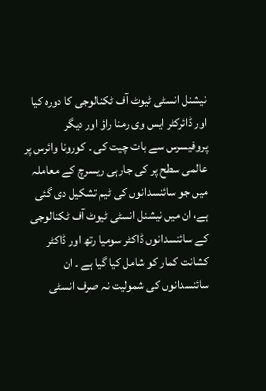نیشنل انسٹی ٹیوٹ آف ٹکنالوجی کا دورہ کیا اور ڈائرکٹر ایس وی رمنا راؤ اور دیگر پروفیسرس سے بات چیت کی ۔ کورونا وائرس پر عالمی سطح پر کی جارہی ریسرچ کے معاملہ میں جو سائنسدانوں کی ٹیم تشکیل دی گئی ہے، ان میں نیشنل انسٹی ٹیوٹ آف ٹکنالوجی کے سائنسدانوں ڈاکٹر سومیا رتھ اور ڈاکٹر کشانت کمار کو شامل کیا گیا ہے ۔ ان سائنسدانوں کی شمولیت نہ صرف انسٹی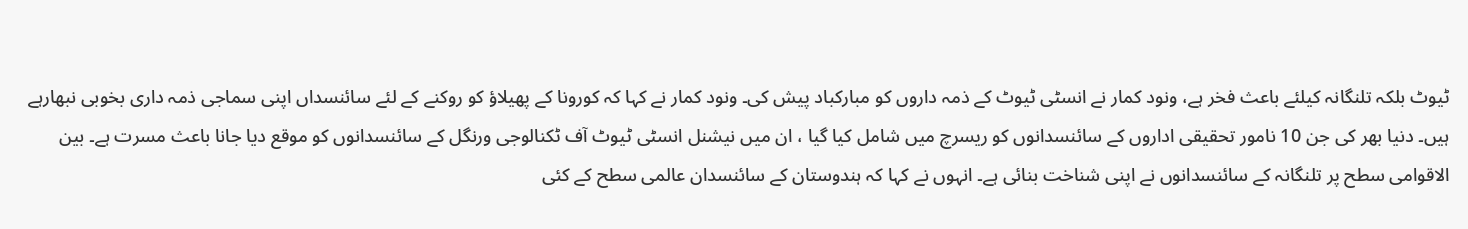ٹیوٹ بلکہ تلنگانہ کیلئے باعث فخر ہے، ونود کمار نے انسٹی ٹیوٹ کے ذمہ داروں کو مبارکباد پیش کی۔ ونود کمار نے کہا کہ کورونا کے پھیلاؤ کو روکنے کے لئے سائنسداں اپنی سماجی ذمہ داری بخوبی نبھارہے ہیں۔ دنیا بھر کی جن 10 نامور تحقیقی اداروں کے سائنسدانوں کو ریسرچ میں شامل کیا گیا ، ان میں نیشنل انسٹی ٹیوٹ آف ٹکنالوجی ورنگل کے سائنسدانوں کو موقع دیا جانا باعث مسرت ہے۔ بین الاقوامی سطح پر تلنگانہ کے سائنسدانوں نے اپنی شناخت بنائی ہے۔ انہوں نے کہا کہ ہندوستان کے سائنسدان عالمی سطح کے کئی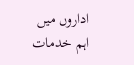اداروں میں اہم خدمات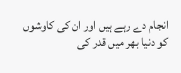انجام دے رہے ہیں اور ان کی کاوشوں کو دنیا بھر میں قدر کی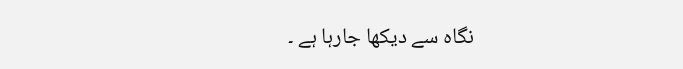نگاہ سے دیکھا جارہا ہے ۔